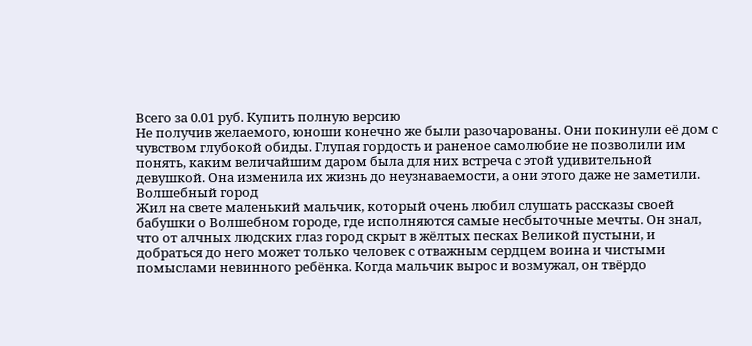Всего за 0.01 руб. Купить полную версию
Не получив желаемого, юноши конечно же были разочарованы. Они покинули её дом с чувством глубокой обиды. Глупая гордость и раненое самолюбие не позволили им понять, каким величайшим даром была для них встреча с этой удивительной девушкой. Она изменила их жизнь до неузнаваемости, а они этого даже не заметили.
Волшебный город
Жил на свете маленький мальчик, который очень любил слушать рассказы своей бабушки о Волшебном городе, где исполняются самые несбыточные мечты. Он знал, что от алчных людских глаз город скрыт в жёлтых песках Великой пустыни, и добраться до него может только человек с отважным сердцем воина и чистыми помыслами невинного ребёнка. Когда мальчик вырос и возмужал, он твёрдо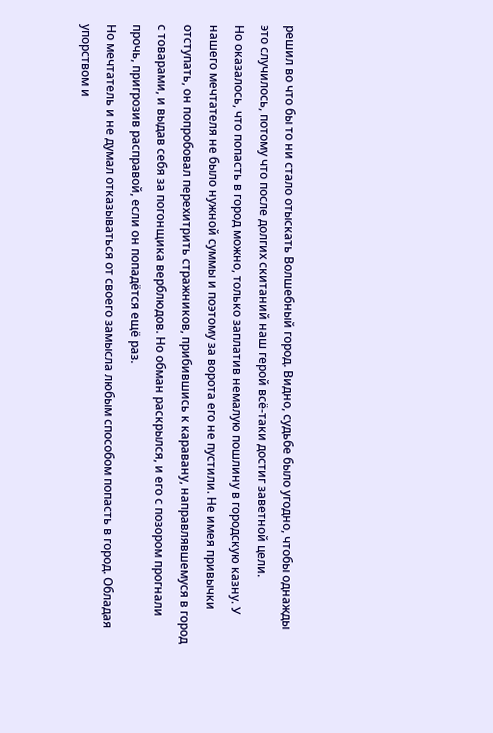решил во что бы то ни стало отыскать Волшебный город. Видно, судьбе было угодно, чтобы однажды это случилось, потому что после долгих скитаний наш герой всё-таки достиг заветной цели.
Но оказалось, что попасть в город можно, только заплатив немалую пошлину в городскую казну. У нашего мечтателя не было нужной суммы и поэтому за ворота его не пустили. Не имея привычки отступать, он попробовал перехитрить стражников, прибившись к каравану, направлявшемуся в город с товарами, и выдав себя за погонщика верблюдов. Но обман раскрылся, и его с позором прогнали прочь, пригрозив расправой, если он попадётся ещё раз.
Но мечтатель и не думал отказываться от своего замысла любым способом попасть в город. Обладая упорством и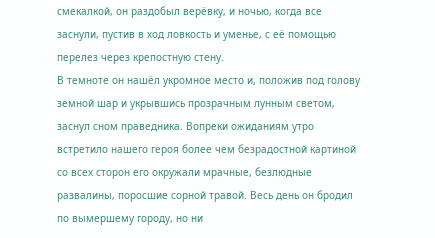смекалкой, он раздобыл верёвку, и ночью, когда все заснули, пустив в ход ловкость и уменье, с её помощью перелез через крепостную стену.
В темноте он нашёл укромное место и, положив под голову земной шар и укрывшись прозрачным лунным светом, заснул сном праведника. Вопреки ожиданиям утро встретило нашего героя более чем безрадостной картиной со всех сторон его окружали мрачные, безлюдные развалины, поросшие сорной травой. Весь день он бродил по вымершему городу, но ни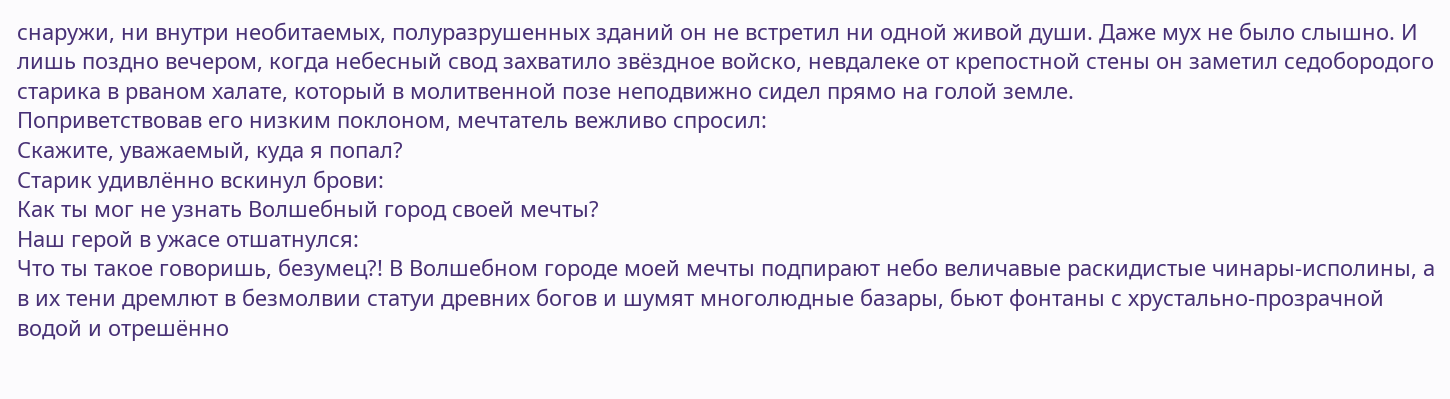снаружи, ни внутри необитаемых, полуразрушенных зданий он не встретил ни одной живой души. Даже мух не было слышно. И лишь поздно вечером, когда небесный свод захватило звёздное войско, невдалеке от крепостной стены он заметил седобородого старика в рваном халате, который в молитвенной позе неподвижно сидел прямо на голой земле.
Поприветствовав его низким поклоном, мечтатель вежливо спросил:
Скажите, уважаемый, куда я попал?
Старик удивлённо вскинул брови:
Как ты мог не узнать Волшебный город своей мечты?
Наш герой в ужасе отшатнулся:
Что ты такое говоришь, безумец?! В Волшебном городе моей мечты подпирают небо величавые раскидистые чинары-исполины, а в их тени дремлют в безмолвии статуи древних богов и шумят многолюдные базары, бьют фонтаны с хрустально-прозрачной водой и отрешённо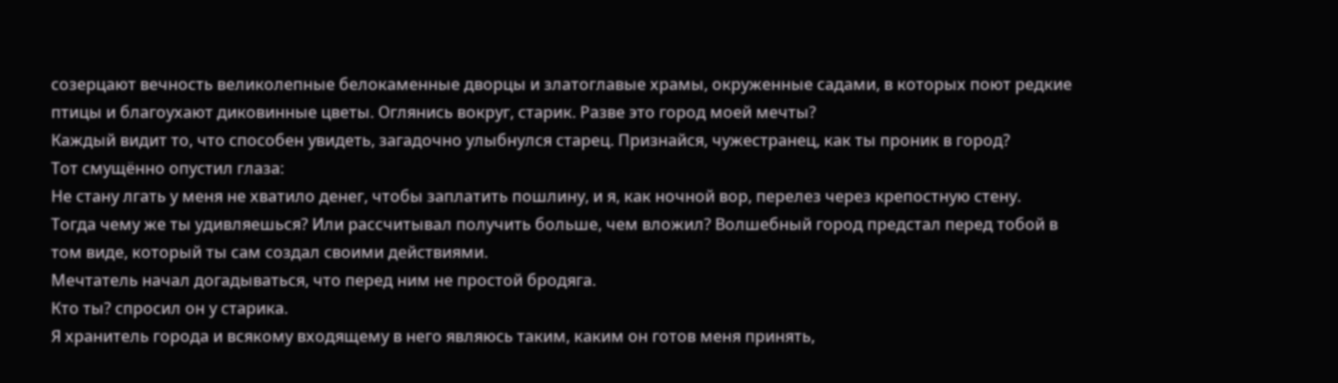созерцают вечность великолепные белокаменные дворцы и златоглавые храмы, окруженные садами, в которых поют редкие птицы и благоухают диковинные цветы. Оглянись вокруг, старик. Разве это город моей мечты?
Каждый видит то, что способен увидеть, загадочно улыбнулся старец. Признайся, чужестранец, как ты проник в город?
Тот смущённо опустил глаза:
Не стану лгать у меня не хватило денег, чтобы заплатить пошлину, и я, как ночной вор, перелез через крепостную стену.
Тогда чему же ты удивляешься? Или рассчитывал получить больше, чем вложил? Волшебный город предстал перед тобой в том виде, который ты сам создал своими действиями.
Мечтатель начал догадываться, что перед ним не простой бродяга.
Кто ты? спросил он у старика.
Я хранитель города и всякому входящему в него являюсь таким, каким он готов меня принять,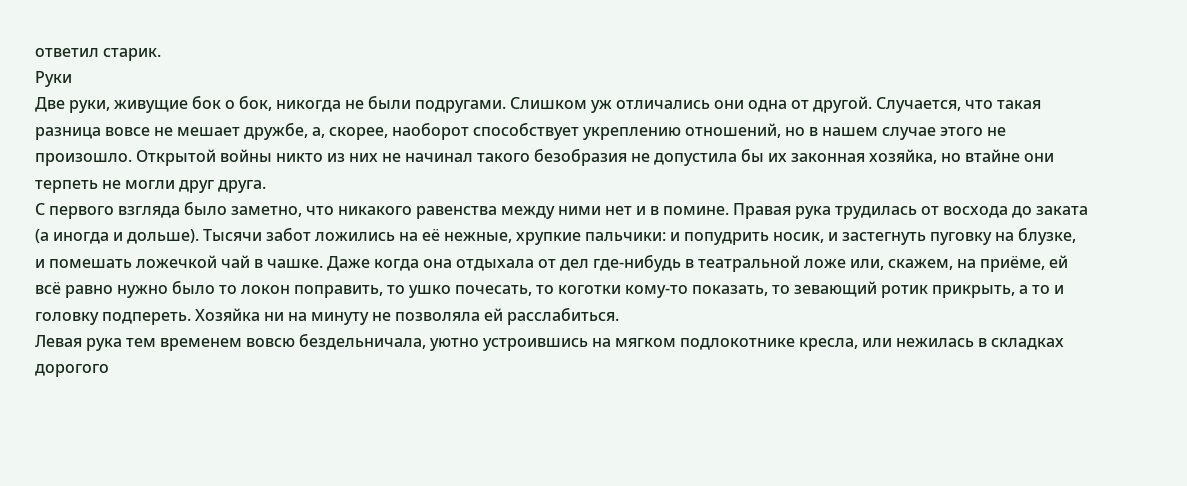ответил старик.
Руки
Две руки, живущие бок о бок, никогда не были подругами. Слишком уж отличались они одна от другой. Случается, что такая разница вовсе не мешает дружбе, а, скорее, наоборот способствует укреплению отношений, но в нашем случае этого не произошло. Открытой войны никто из них не начинал такого безобразия не допустила бы их законная хозяйка, но втайне они терпеть не могли друг друга.
С первого взгляда было заметно, что никакого равенства между ними нет и в помине. Правая рука трудилась от восхода до заката (а иногда и дольше). Тысячи забот ложились на её нежные, хрупкие пальчики: и попудрить носик, и застегнуть пуговку на блузке, и помешать ложечкой чай в чашке. Даже когда она отдыхала от дел где-нибудь в театральной ложе или, скажем, на приёме, ей всё равно нужно было то локон поправить, то ушко почесать, то коготки кому-то показать, то зевающий ротик прикрыть, а то и головку подпереть. Хозяйка ни на минуту не позволяла ей расслабиться.
Левая рука тем временем вовсю бездельничала, уютно устроившись на мягком подлокотнике кресла, или нежилась в складках дорогого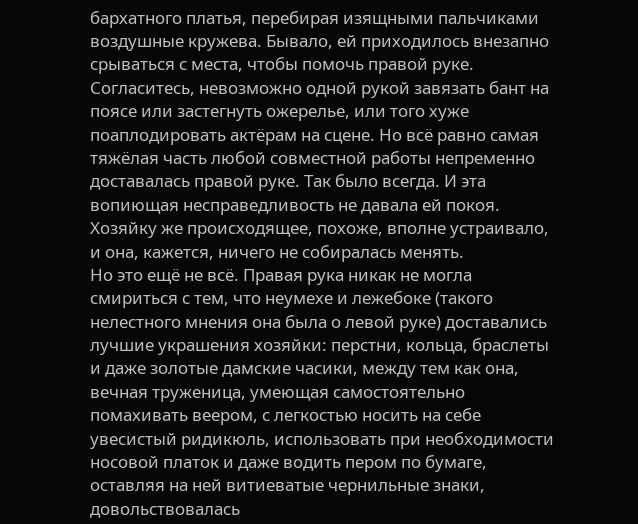бархатного платья, перебирая изящными пальчиками воздушные кружева. Бывало, ей приходилось внезапно срываться с места, чтобы помочь правой руке. Согласитесь, невозможно одной рукой завязать бант на поясе или застегнуть ожерелье, или того хуже поаплодировать актёрам на сцене. Но всё равно самая тяжёлая часть любой совместной работы непременно доставалась правой руке. Так было всегда. И эта вопиющая несправедливость не давала ей покоя. Хозяйку же происходящее, похоже, вполне устраивало, и она, кажется, ничего не собиралась менять.
Но это ещё не всё. Правая рука никак не могла смириться с тем, что неумехе и лежебоке (такого нелестного мнения она была о левой руке) доставались лучшие украшения хозяйки: перстни, кольца, браслеты и даже золотые дамские часики, между тем как она, вечная труженица, умеющая самостоятельно помахивать веером, с легкостью носить на себе увесистый ридикюль, использовать при необходимости носовой платок и даже водить пером по бумаге, оставляя на ней витиеватые чернильные знаки, довольствовалась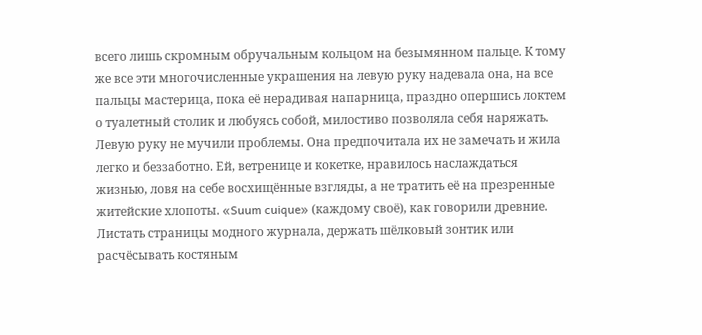всего лишь скромным обручальным кольцом на безымянном пальце. К тому же все эти многочисленные украшения на левую руку надевала она, на все пальцы мастерица, пока её нерадивая напарница, праздно опершись локтем о туалетный столик и любуясь собой, милостиво позволяла себя наряжать.
Левую руку не мучили проблемы. Она предпочитала их не замечать и жила легко и беззаботно. Ей, ветренице и кокетке, нравилось наслаждаться жизнью, ловя на себе восхищённые взгляды, а не тратить её на презренные житейские хлопоты. «Suum cuique» (каждому своё), как говорили древние. Листать страницы модного журнала, держать шёлковый зонтик или расчёсывать костяным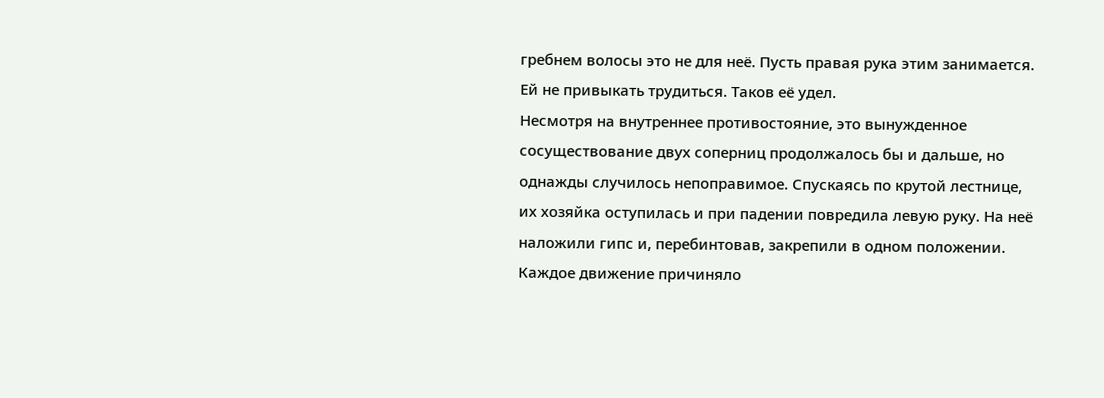гребнем волосы это не для неё. Пусть правая рука этим занимается. Ей не привыкать трудиться. Таков её удел.
Несмотря на внутреннее противостояние, это вынужденное сосуществование двух соперниц продолжалось бы и дальше, но однажды случилось непоправимое. Спускаясь по крутой лестнице, их хозяйка оступилась и при падении повредила левую руку. На неё наложили гипс и, перебинтовав, закрепили в одном положении. Каждое движение причиняло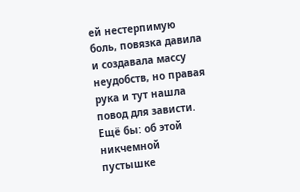ей нестерпимую боль, повязка давила и создавала массу неудобств, но правая рука и тут нашла повод для зависти. Ещё бы: об этой никчемной пустышке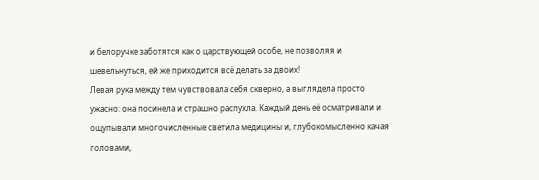и белоручке заботятся как о царствующей особе, не позволяя и шевельнуться, ей же приходится всё делать за двоих!
Левая рука между тем чувствовала себя скверно, а выглядела просто ужасно: она посинела и страшно распухла. Каждый день её осматривали и ощупывали многочисленные светила медицины и, глубокомысленно качая головами,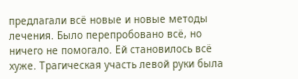предлагали всё новые и новые методы лечения. Было перепробовано всё, но ничего не помогало. Ей становилось всё хуже. Трагическая участь левой руки была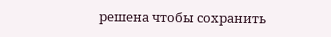решена чтобы сохранить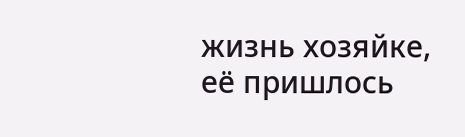жизнь хозяйке, её пришлось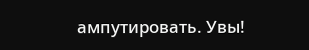ампутировать. Увы!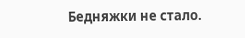Бедняжки не стало.